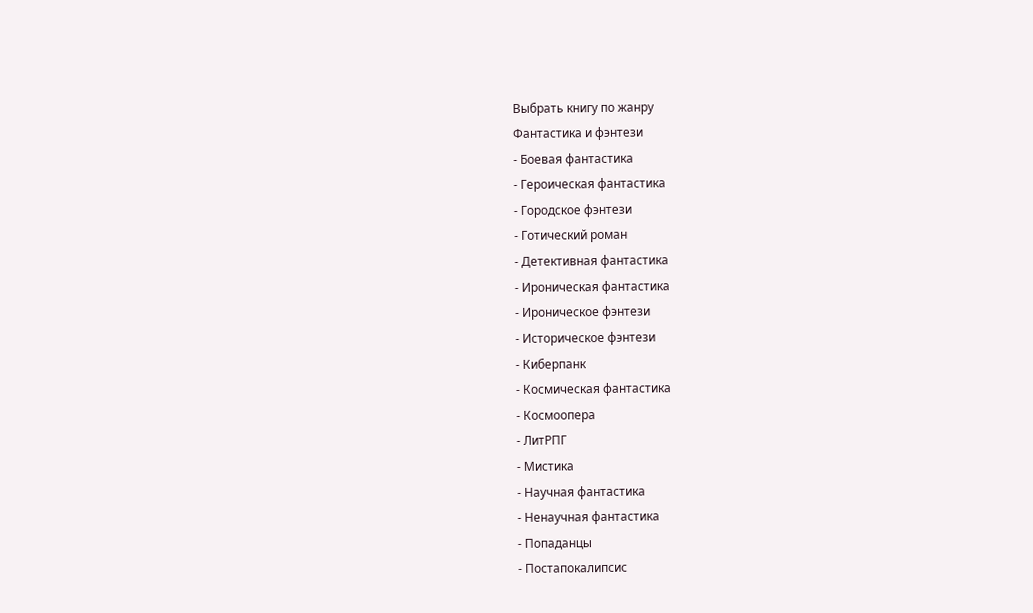Выбрать книгу по жанру
Фантастика и фэнтези
- Боевая фантастика
- Героическая фантастика
- Городское фэнтези
- Готический роман
- Детективная фантастика
- Ироническая фантастика
- Ироническое фэнтези
- Историческое фэнтези
- Киберпанк
- Космическая фантастика
- Космоопера
- ЛитРПГ
- Мистика
- Научная фантастика
- Ненаучная фантастика
- Попаданцы
- Постапокалипсис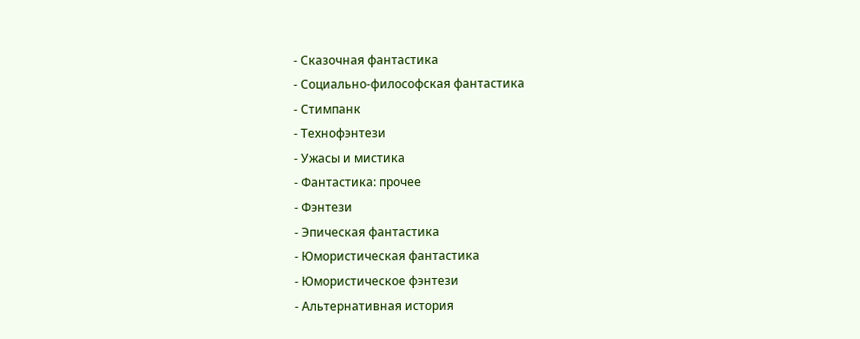- Сказочная фантастика
- Социально-философская фантастика
- Стимпанк
- Технофэнтези
- Ужасы и мистика
- Фантастика: прочее
- Фэнтези
- Эпическая фантастика
- Юмористическая фантастика
- Юмористическое фэнтези
- Альтернативная история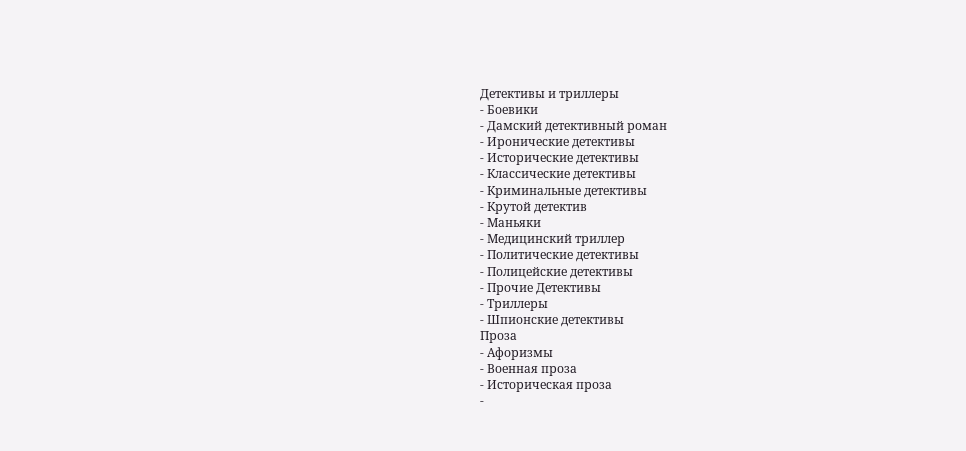Детективы и триллеры
- Боевики
- Дамский детективный роман
- Иронические детективы
- Исторические детективы
- Классические детективы
- Криминальные детективы
- Крутой детектив
- Маньяки
- Медицинский триллер
- Политические детективы
- Полицейские детективы
- Прочие Детективы
- Триллеры
- Шпионские детективы
Проза
- Афоризмы
- Военная проза
- Историческая проза
-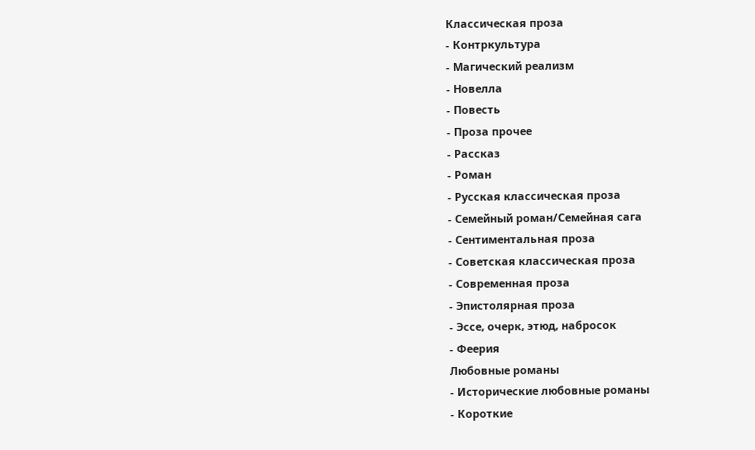Классическая проза
- Контркультура
- Магический реализм
- Новелла
- Повесть
- Проза прочее
- Рассказ
- Роман
- Русская классическая проза
- Семейный роман/Семейная сага
- Сентиментальная проза
- Советская классическая проза
- Современная проза
- Эпистолярная проза
- Эссе, очерк, этюд, набросок
- Феерия
Любовные романы
- Исторические любовные романы
- Короткие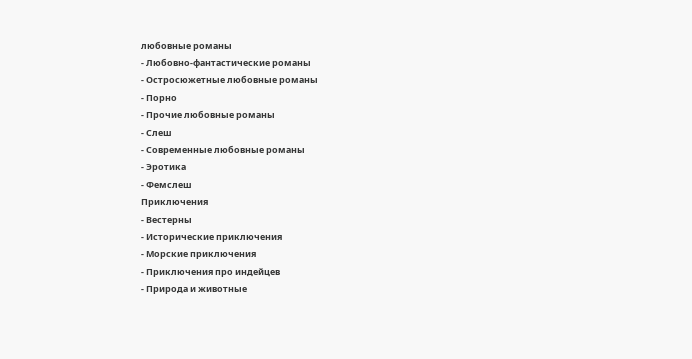любовные романы
- Любовно-фантастические романы
- Остросюжетные любовные романы
- Порно
- Прочие любовные романы
- Слеш
- Современные любовные романы
- Эротика
- Фемслеш
Приключения
- Вестерны
- Исторические приключения
- Морские приключения
- Приключения про индейцев
- Природа и животные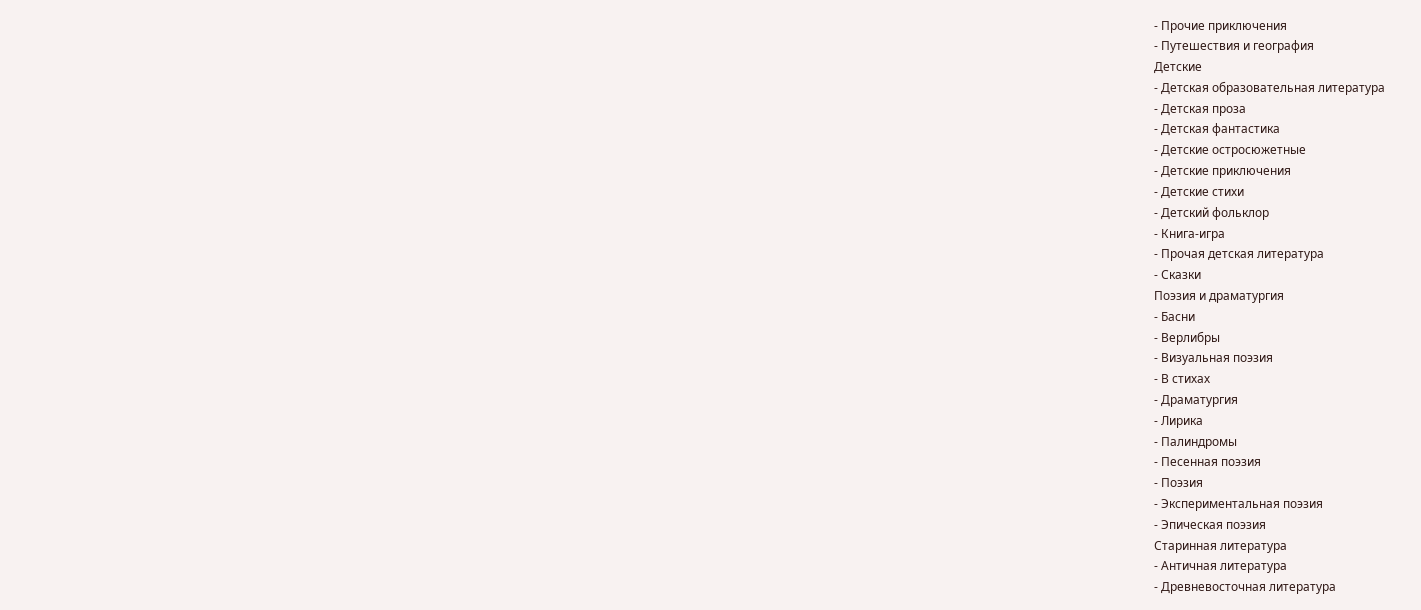- Прочие приключения
- Путешествия и география
Детские
- Детская образовательная литература
- Детская проза
- Детская фантастика
- Детские остросюжетные
- Детские приключения
- Детские стихи
- Детский фольклор
- Книга-игра
- Прочая детская литература
- Сказки
Поэзия и драматургия
- Басни
- Верлибры
- Визуальная поэзия
- В стихах
- Драматургия
- Лирика
- Палиндромы
- Песенная поэзия
- Поэзия
- Экспериментальная поэзия
- Эпическая поэзия
Старинная литература
- Античная литература
- Древневосточная литература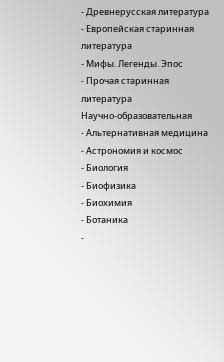- Древнерусская литература
- Европейская старинная литература
- Мифы. Легенды. Эпос
- Прочая старинная литература
Научно-образовательная
- Альтернативная медицина
- Астрономия и космос
- Биология
- Биофизика
- Биохимия
- Ботаника
-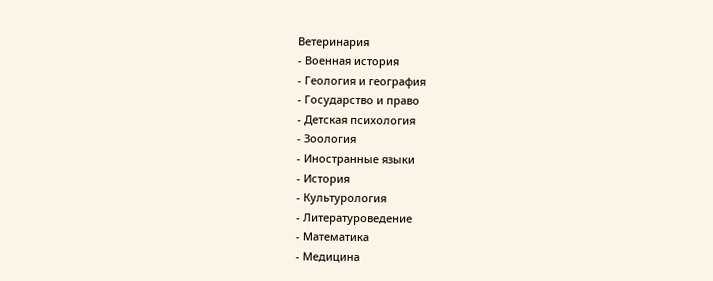Ветеринария
- Военная история
- Геология и география
- Государство и право
- Детская психология
- Зоология
- Иностранные языки
- История
- Культурология
- Литературоведение
- Математика
- Медицина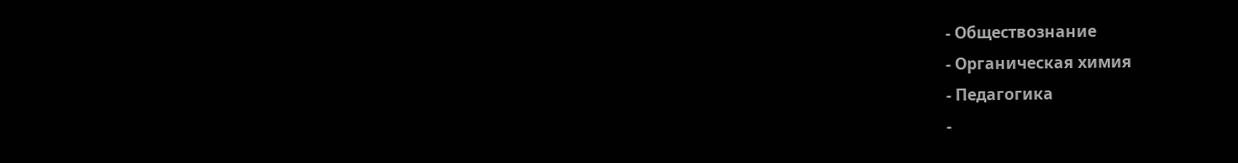- Обществознание
- Органическая химия
- Педагогика
-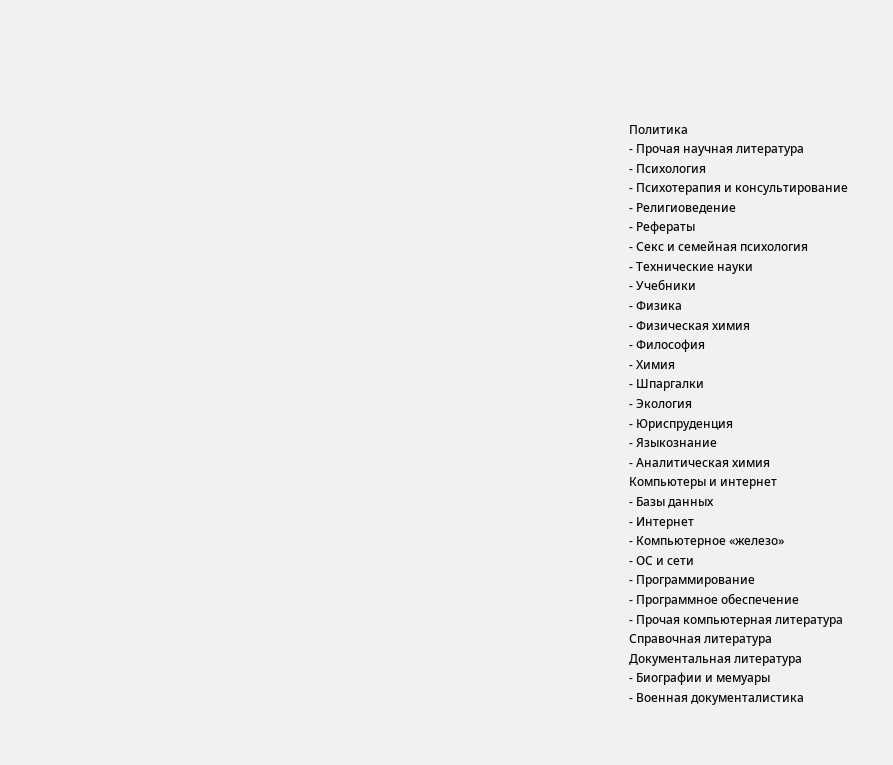Политика
- Прочая научная литература
- Психология
- Психотерапия и консультирование
- Религиоведение
- Рефераты
- Секс и семейная психология
- Технические науки
- Учебники
- Физика
- Физическая химия
- Философия
- Химия
- Шпаргалки
- Экология
- Юриспруденция
- Языкознание
- Аналитическая химия
Компьютеры и интернет
- Базы данных
- Интернет
- Компьютерное «железо»
- ОС и сети
- Программирование
- Программное обеспечение
- Прочая компьютерная литература
Справочная литература
Документальная литература
- Биографии и мемуары
- Военная документалистика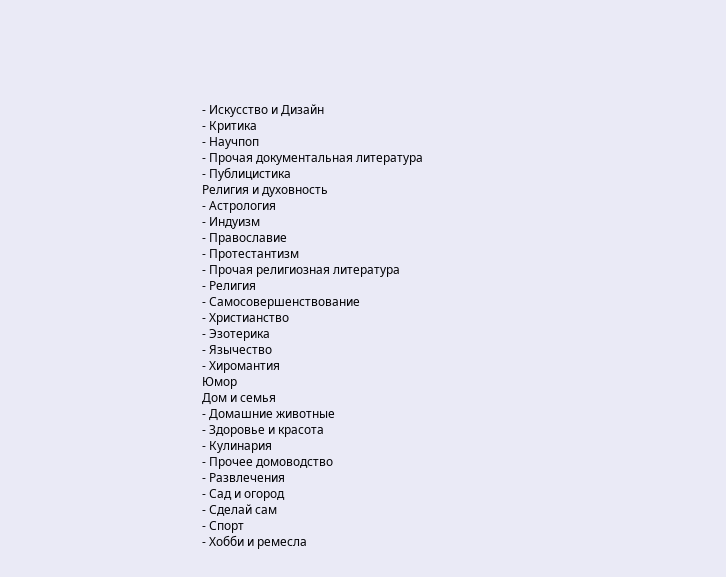- Искусство и Дизайн
- Критика
- Научпоп
- Прочая документальная литература
- Публицистика
Религия и духовность
- Астрология
- Индуизм
- Православие
- Протестантизм
- Прочая религиозная литература
- Религия
- Самосовершенствование
- Христианство
- Эзотерика
- Язычество
- Хиромантия
Юмор
Дом и семья
- Домашние животные
- Здоровье и красота
- Кулинария
- Прочее домоводство
- Развлечения
- Сад и огород
- Сделай сам
- Спорт
- Хобби и ремесла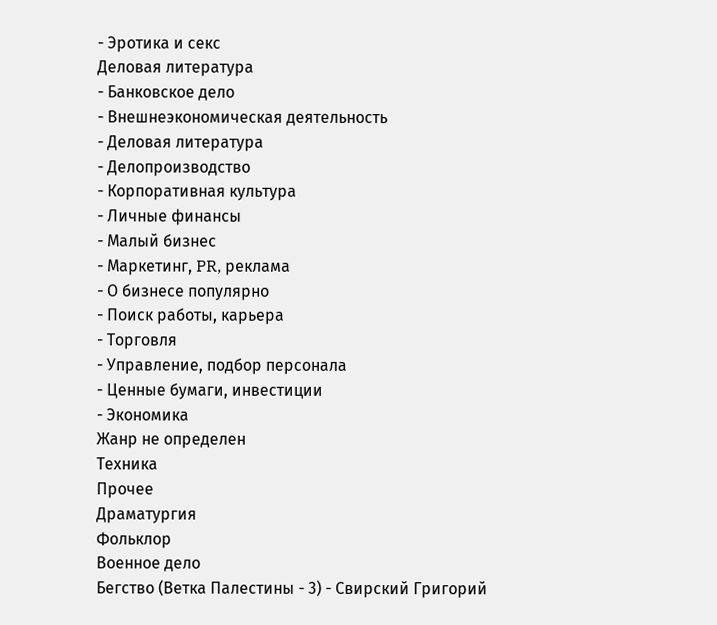- Эротика и секс
Деловая литература
- Банковское дело
- Внешнеэкономическая деятельность
- Деловая литература
- Делопроизводство
- Корпоративная культура
- Личные финансы
- Малый бизнес
- Маркетинг, PR, реклама
- О бизнесе популярно
- Поиск работы, карьера
- Торговля
- Управление, подбор персонала
- Ценные бумаги, инвестиции
- Экономика
Жанр не определен
Техника
Прочее
Драматургия
Фольклор
Военное дело
Бегство (Ветка Палестины - 3) - Свирский Григорий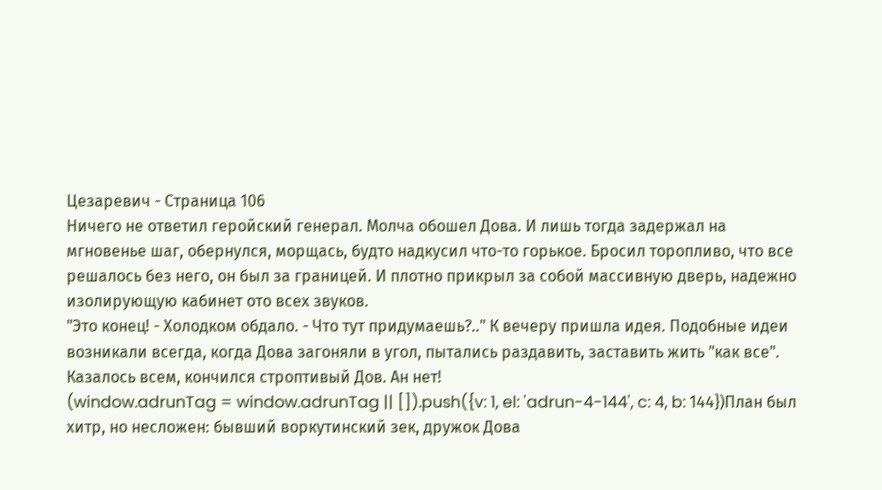Цезаревич - Страница 106
Ничего не ответил геройский генерал. Молча обошел Дова. И лишь тогда задержал на мгновенье шаг, обернулся, морщась, будто надкусил что-то горькое. Бросил торопливо, что все решалось без него, он был за границей. И плотно прикрыл за собой массивную дверь, надежно изолирующую кабинет ото всех звуков.
"Это конец! - Холодком обдало. - Что тут придумаешь?.." К вечеру пришла идея. Подобные идеи возникали всегда, когда Дова загоняли в угол, пытались раздавить, заставить жить "как все". Казалось всем, кончился строптивый Дов. Ан нет!
(window.adrunTag = window.adrunTag || []).push({v: 1, el: 'adrun-4-144', c: 4, b: 144})План был хитр, но несложен: бывший воркутинский зек, дружок Дова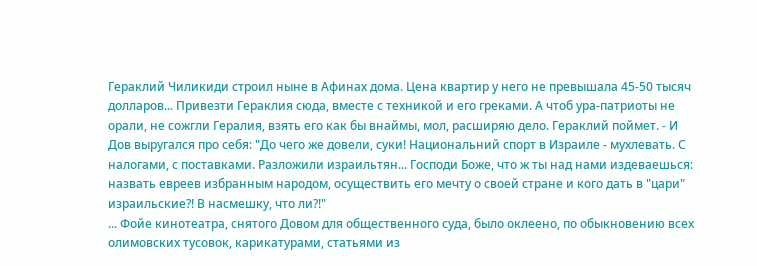Гераклий Чиликиди строил ныне в Афинах дома. Цена квартир у него не превышала 45-50 тысяч долларов... Привезти Гераклия сюда, вместе с техникой и его греками. А чтоб ура-патриоты не орали, не сожгли Гералия, взять его как бы внаймы, мол, расширяю дело. Гераклий поймет. - И Дов выругался про себя: "До чего же довели, суки! Национальний спорт в Израиле - мухлевать. С налогами, с поставками. Разложили израильтян... Господи Боже, что ж ты над нами издеваешься: назвать евреев избранным народом, осуществить его мечту о своей стране и кого дать в "цари" израильские?! В насмешку, что ли?!"
... Фойе кинотеатра, снятого Довом для общественного суда, было оклеено, по обыкновению всех олимовских тусовок, карикатурами, статьями из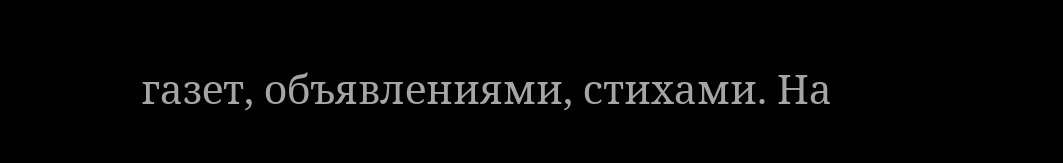газет, объявлениями, стихами. На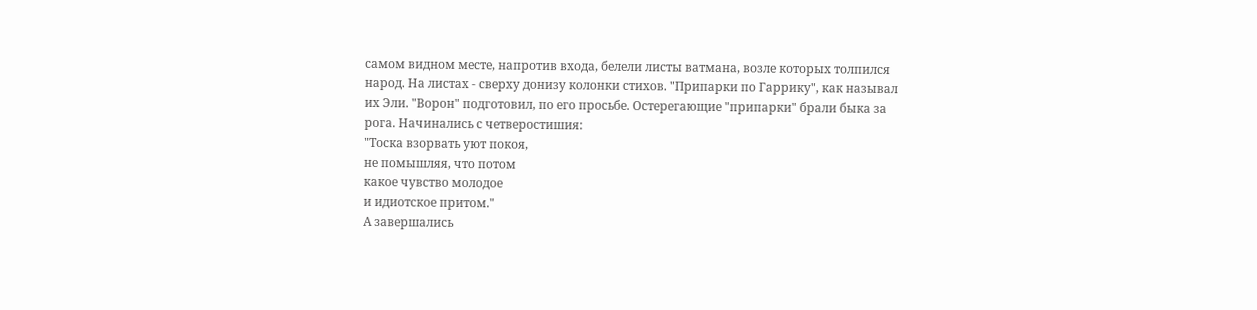самом видном месте, напротив входа, белели листы ватмана, возле которых толпился народ. На листах - сверху донизу колонки стихов. "Припарки по Гаррику", как называл их Эли. "Ворон" подготовил, по его просьбе. Остерегающие "припарки" брали быка за рога. Начинались с четверостишия:
"Тоска взорвать уют покоя,
не помышляя, что потом
какое чувство молодое
и идиотское притом."
А завершались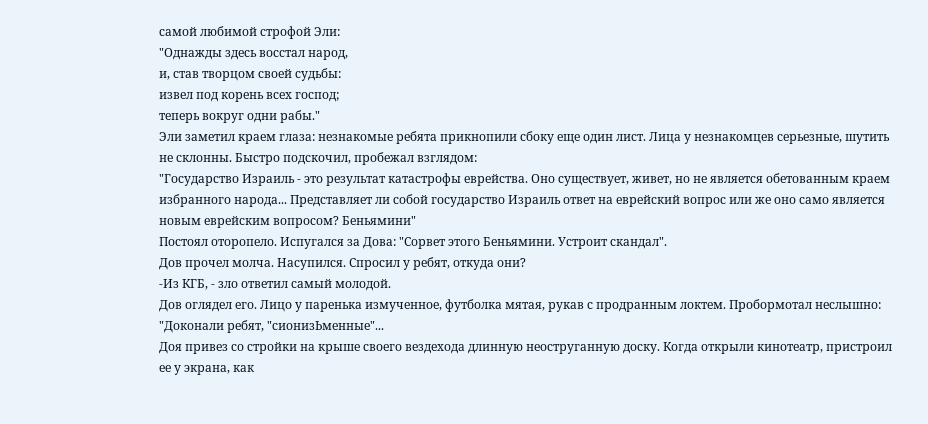самой любимой строфой Эли:
"Однажды здесь восстал народ,
и, став творцом своей судьбы:
извел под корень всех господ;
теперь вокруг одни рабы."
Эли заметил краем глаза: незнакомые ребята прикнопили сбоку еще один лист. Лица у незнакомцев серьезные, шутить не склонны. Быстро подскочил, пробежал взглядом:
"Государство Израиль - это результат катастрофы еврейства. Оно существует, живет, но не является обетованным краем избранного народа... Представляет ли собой государство Израиль ответ на еврейский вопрос или же оно само является новым еврейским вопросом? Беньямини"
Постоял оторопело. Испугался за Дова: "Сорвет этого Беньямини. Устроит скандал".
Дов прочел молча. Насупился. Спросил у ребят, откуда они?
-Из КГБ, - зло ответил самый молодой.
Дов оглядел его. Лицо у паренька измученное, футболка мятая, рукав с продранным локтем. Пробормотал неслышно: "Доконали ребят, "сионизЬменные"...
Доя привез со стройки на крыше своего вездехода длинную неоструганную доску. Когда открыли кинотеатр, пристроил ее у экрана, как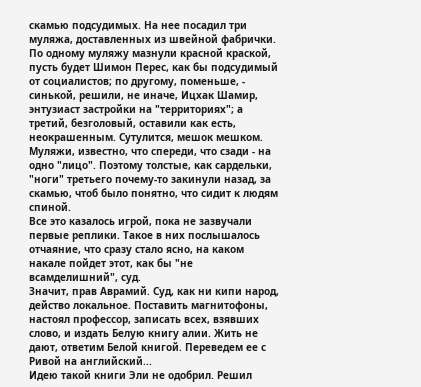скамью подсудимых. На нее посадил три муляжа, доставленных из швейной фабрички. По одному муляжу мазнули красной краской, пусть будет Шимон Перес, как бы подсудимый от социалистов; по другому, поменьше, - синькой, решили, не иначе, Ицхак Шамир, энтузиаст застройки на "территориях"; а третий, безголовый, оставили как есть, неокрашенным. Сутулится, мешок мешком.
Муляжи, известно, что спереди, что сзади - на одно "лицо". Поэтому толстые, как сардельки, "ноги" третьего почему-то закинули назад, за скамью, чтоб было понятно, что сидит к людям спиной.
Все это казалось игрой, пока не зазвучали первые реплики. Такое в них послышалось отчаяние, что сразу стало ясно, на каком накале пойдет этот, как бы "не всамделишний", суд.
Значит, прав Аврамий. Суд, как ни кипи народ, действо локальное. Поставить магнитофоны, настоял профессор, записать всех, взявших слово, и издать Белую книгу алии. Жить не дают, ответим Белой книгой. Переведем ее с Ривой на английский...
Идею такой книги Эли не одобрил. Решил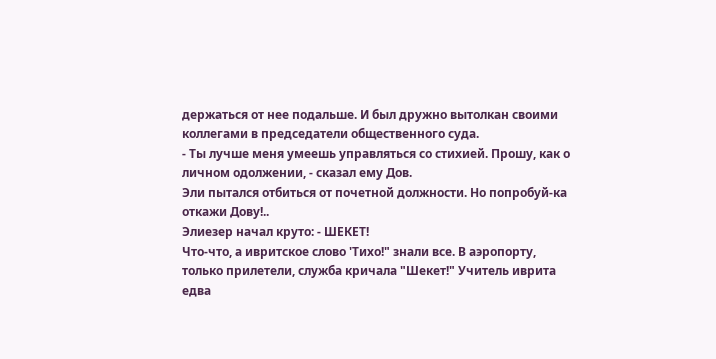держаться от нее подальше. И был дружно вытолкан своими коллегами в председатели общественного суда.
- Ты лучше меня умеешь управляться со стихией. Прошу, как о личном одолжении, - сказал ему Дов.
Эли пытался отбиться от почетной должности. Но попробуй-ка откажи Дову!..
Элиезер начал круто: - ШЕКЕТ!
Что-что, а ивритское слово 'Тихо!" знали все. В аэропорту, только прилетели, служба кричала "Шекет!" Учитель иврита едва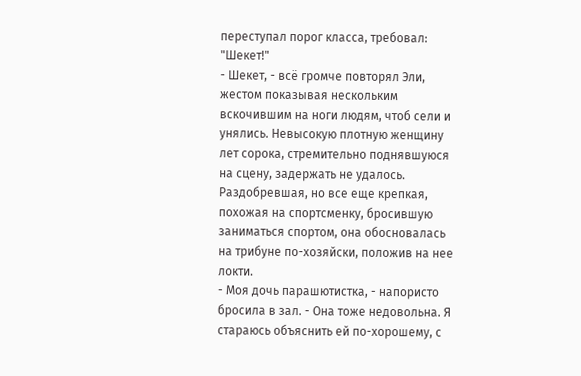переступал порог класса, требовал: "Шекет!"
- Шекет, - всё громче повторял Эли, жестом показывая нескольким вскочившим на ноги людям, чтоб сели и унялись. Невысокую плотную женщину лет сорока, стремительно поднявшуюся на сцену, задержать не удалось. Раздобревшая, но все еще крепкая, похожая на спортсменку, бросившую заниматься спортом, она обосновалась на трибуне по-хозяйски, положив на нее локти.
- Моя дочь парашютистка, - напористо бросила в зал. - Она тоже недовольна. Я стараюсь объяснить ей по-хорошему, с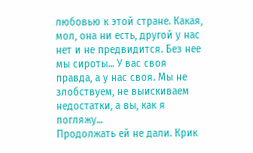любовью к этой стране. Какая, мол, она ни есть, другой у нас нет и не предвидится. Без нее мы сироты... У вас своя правда, а у нас своя. Мы не злобствуем, не выискиваем недостатки, а вы, как я погляжу...
Продолжать ей не дали. Крик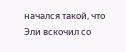начался такой, что Эли вскочил со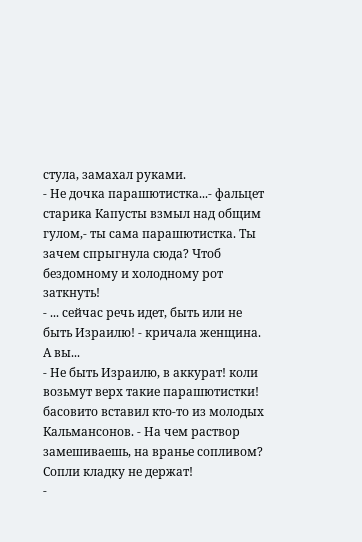стула, замахал руками.
- Не дочка парашютистка...- фальцет старика Капусты взмыл над общим гулом,- ты сама парашютистка. Ты зачем спрыгнула сюда? Чтоб бездомному и холодному рот заткнуть!
- ... сейчас речь идет, быть или не быть Израилю! - кричала женщина. А вы...
- Не быть Израилю, в аккурат! коли возьмут верх такие парашютистки! басовито вставил кто-то из молодых Кальмансонов. - На чем раствор замешиваешь, на вранье сопливом? Сопли кладку не держат!
-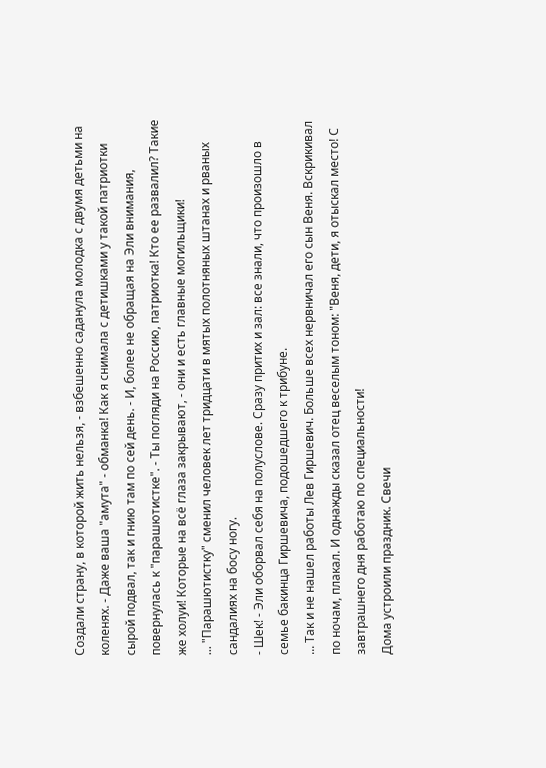Создали страну, в которой жить нельзя, - взбешенно саданула молодка с двумя детьми на коленях. - Даже ваша "амута" - обманка! Как я снимала с детишками у такой патриотки сырой подвал, так и гнию там по сей день. - И, более не обращая на Эли внимания, повернулась к "парашютистке". - Ты погляди на Россию, патриотка! Кто ее развалил? Такие же холуи! Которые на всё глаза закрывают, - они и есть главные могильщики!
... "Парашютистку" сменил человек лет тридцати в мятых полотняных штанах и рваных сандалиях на босу ногу.
- Шек! - Эли оборвал себя на полуслове. Сразу притих и зал: все знали, что произошло в семье бакинца Гиршевича, подошедшего к трибуне.
... Так и не нашел работы Лев Гиршевич. Больше всех нервничал его сын Веня. Вскрикивал по ночам, плакал. И однажды сказал отец веселым тоном: "Веня, дети, я отыскал место! С завтрашнего дня работаю по специальности!
Дома устроили праздник. Свечи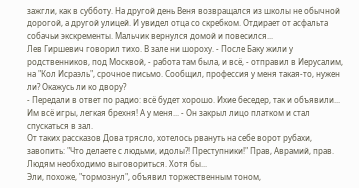зажгли, как в субботу. На другой день Веня возвращался из школы не обычной дорогой, а другой улицей. И увидел отца со скребком. Отдирает от асфальта собачьи экскременты. Мальчик вернулся домой и повесился...
Лев Гиршевич говорил тихо. В зале ни шороху. - После Баку жили у родственников, под Москвой, - работа там была, и всё, - отправил в Иерусалим, на "Кол Исраэль", срочное письмо. Сообщил, профессия у меня такая-то, нужен ли? Окажусь ли ко двору?
- Передали в ответ по радио: всё будет хорошо. Ихие беседер, так и объявили... Им всё игры, легкая брехня! А у меня... - Он закрыл лицо платком и стал спускаться в зал.
От таких рассказов Дова трясло, хотелось рвануть на себе ворот рубахи, завопить: "Что делаете с людьми, идолы?! Преступники!" Прав, Аврамий, прав. Людям необходимо выговориться. Хотя бы...
Эли, похоже, "тормознул", объявил торжественным тоном,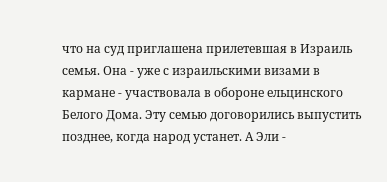что на суд приглашена прилетевшая в Израиль семья. Она - уже с израильскими визами в кармане - участвовала в обороне ельцинского Белого Дома. Эту семью договорились выпустить позднее, когда народ устанет. А Эли -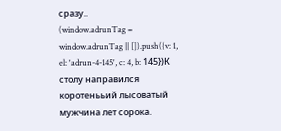сразу..
(window.adrunTag = window.adrunTag || []).push({v: 1, el: 'adrun-4-145', c: 4, b: 145})К столу направился коротенььий лысоватый мужчина лет сорока.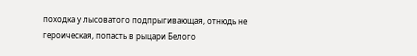походка у лысоватого подпрыгивающая, отнюдь не героическая, попасть в рыцари Белого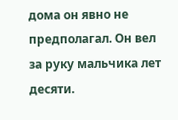дома он явно не предполагал. Он вел за руку мальчика лет десяти.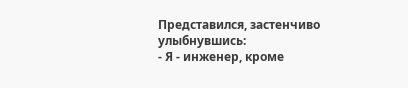Представился, застенчиво улыбнувшись:
- Я - инженер, кроме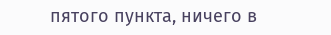пятого пункта, ничего в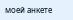моей анкете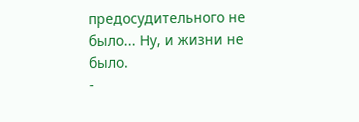предосудительного не было... Ну, и жизни не было.
-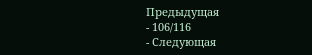Предыдущая
- 106/116
- Следующая